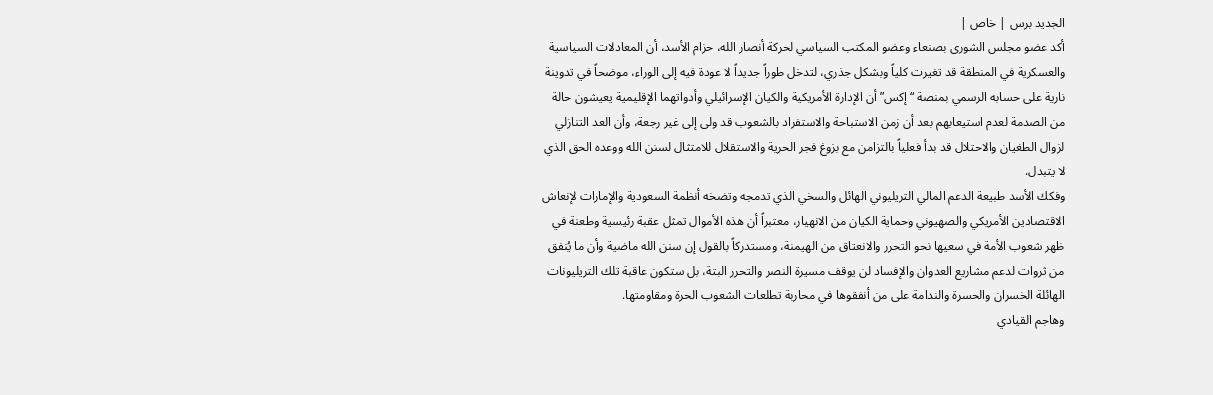الجديد برس | خاص |
أكد عضو مجلس الشورى بصنعاء وعضو المكتب السياسي لحركة أنصار الله، حزام الأسد، أن المعادلات السياسية والعسكرية في المنطقة قد تغيرت كلياً وبشكل جذري، لتدخل طوراً جديداً لا عودة فيه إلى الوراء، موضحاً في تدوينة نارية على حسابه الرسمي بمنصة “إكس” أن الإدارة الأمريكية والكيان الإسرائيلي وأدواتهما الإقليمية يعيشون حالة من الصدمة لعدم استيعابهم بعد أن زمن الاستباحة والاستفراد بالشعوب قد ولى إلى غير رجعة، وأن العد التنازلي لزوال الطغيان والاحتلال قد بدأ فعلياً بالتزامن مع بزوغ فجر الحرية والاستقلال للامتثال لسنن الله ووعده الحق الذي لا يتبدل.
وفكك الأسد طبيعة الدعم المالي التريليوني الهائل والسخي الذي تدمجه وتضخه أنظمة السعودية والإمارات لإنعاش الاقتصادين الأمريكي والصهيوني وحماية الكيان من الانهيار، معتبراً أن هذه الأموال تمثل عقبة رئيسية وطعنة في ظهر شعوب الأمة في سعيها نحو التحرر والانعتاق من الهيمنة، ومستدركاً بالقول إن سنن الله ماضية وأن ما يُنفق من ثروات لدعم مشاريع العدوان والإفساد لن يوقف مسيرة النصر والتحرر البتة، بل ستكون عاقبة تلك التريليونات الهائلة الخسران والحسرة والندامة على من أنفقوها في محاربة تطلعات الشعوب الحرة ومقاومتها.
وهاجم القيادي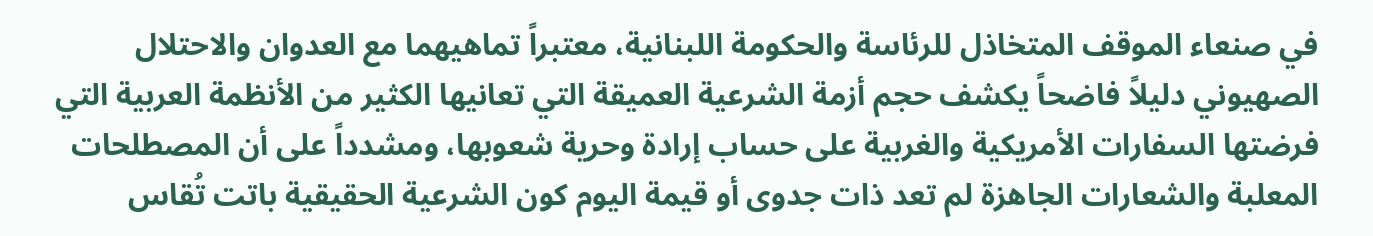في صنعاء الموقف المتخاذل للرئاسة والحكومة اللبنانية، معتبراً تماهيهما مع العدوان والاحتلال الصهيوني دليلاً فاضحاً يكشف حجم أزمة الشرعية العميقة التي تعانيها الكثير من الأنظمة العربية التي فرضتها السفارات الأمريكية والغربية على حساب إرادة وحرية شعوبها، ومشدداً على أن المصطلحات المعلبة والشعارات الجاهزة لم تعد ذات جدوى أو قيمة اليوم كون الشرعية الحقيقية باتت تُقاس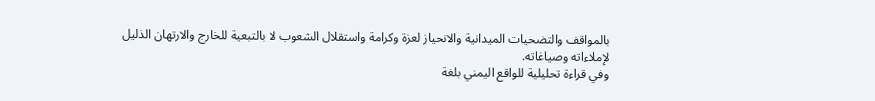بالمواقف والتضحيات الميدانية والانحياز لعزة وكرامة واستقلال الشعوب لا بالتبعية للخارج والارتهان الذليل لإملاءاته وصياغاته.
وفي قراءة تحليلية للواقع اليمني بلغة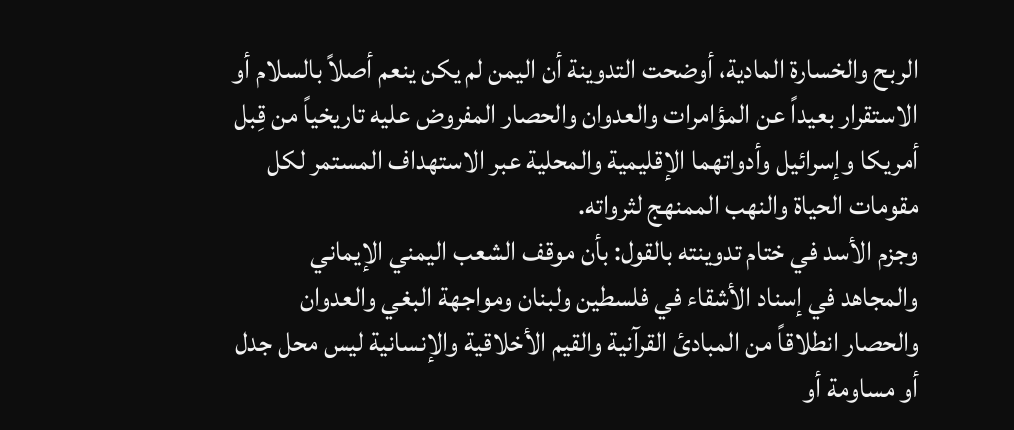الربح والخسارة المادية، أوضحت التدوينة أن اليمن لم يكن ينعم أصلاً بالسلام أو الاستقرار بعيداً عن المؤامرات والعدوان والحصار المفروض عليه تاريخياً من قِبل أمريكا وإسرائيل وأدواتهما الإقليمية والمحلية عبر الاستهداف المستمر لكل مقومات الحياة والنهب الممنهج لثرواته.
وجزم الأسد في ختام تدوينته بالقول: بأن موقف الشعب اليمني الإيماني والمجاهد في إسناد الأشقاء في فلسطين ولبنان ومواجهة البغي والعدوان والحصار انطلاقاً من المبادئ القرآنية والقيم الأخلاقية والإنسانية ليس محل جدل أو مساومة أو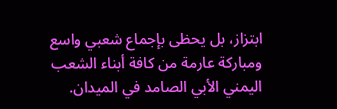ابتزاز، بل يحظى بإجماع شعبي واسع ومباركة عارمة من كافة أبناء الشعب اليمني الأبي الصامد في الميدان.